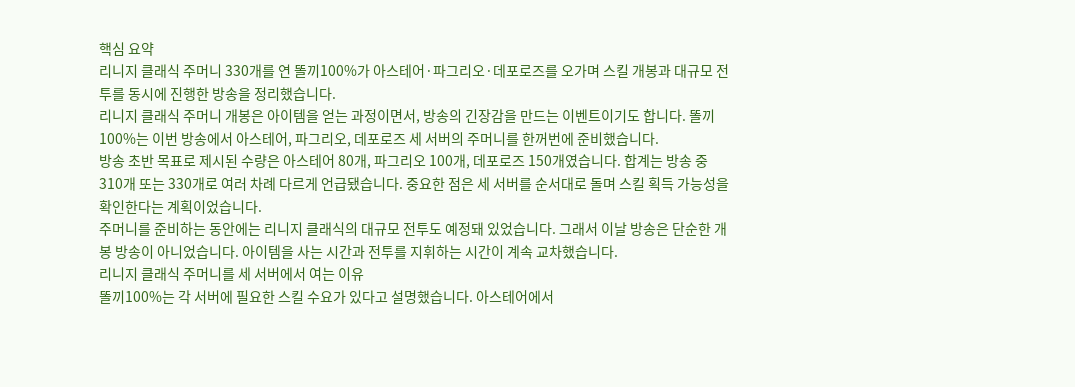핵심 요약
리니지 클래식 주머니 330개를 연 똘끼100%가 아스테어·파그리오·데포로즈를 오가며 스킬 개봉과 대규모 전투를 동시에 진행한 방송을 정리했습니다.
리니지 클래식 주머니 개봉은 아이템을 얻는 과정이면서, 방송의 긴장감을 만드는 이벤트이기도 합니다. 똘끼100%는 이번 방송에서 아스테어, 파그리오, 데포로즈 세 서버의 주머니를 한꺼번에 준비했습니다.
방송 초반 목표로 제시된 수량은 아스테어 80개, 파그리오 100개, 데포로즈 150개였습니다. 합계는 방송 중 310개 또는 330개로 여러 차례 다르게 언급됐습니다. 중요한 점은 세 서버를 순서대로 돌며 스킬 획득 가능성을 확인한다는 계획이었습니다.
주머니를 준비하는 동안에는 리니지 클래식의 대규모 전투도 예정돼 있었습니다. 그래서 이날 방송은 단순한 개봉 방송이 아니었습니다. 아이템을 사는 시간과 전투를 지휘하는 시간이 계속 교차했습니다.
리니지 클래식 주머니를 세 서버에서 여는 이유
똘끼100%는 각 서버에 필요한 스킬 수요가 있다고 설명했습니다. 아스테어에서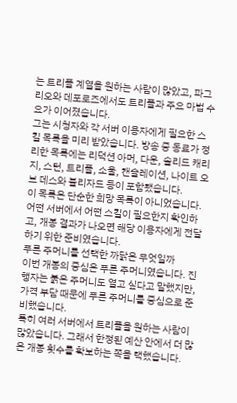는 트리플 계열을 원하는 사람이 많았고, 파그리오와 데포로즈에서도 트리플과 주요 마법 수요가 이어졌습니다.
그는 시청자와 각 서버 이용자에게 필요한 스킬 목록을 미리 받았습니다. 방송 중 동료가 정리한 목록에는 리덕션 아머, 다운, 솔리드 캐리지, 스턴, 트리플, 소울, 캔슬레이션, 나이트 오브 데스와 블리자드 등이 포함됐습니다.
이 목록은 단순한 희망 목록이 아니었습니다. 어떤 서버에서 어떤 스킬이 필요한지 확인하고, 개봉 결과가 나오면 해당 이용자에게 전달하기 위한 준비였습니다.
푸른 주머니를 선택한 까닭은 무엇일까
이번 개봉의 중심은 푸른 주머니였습니다. 진행자는 붉은 주머니도 열고 싶다고 말했지만, 가격 부담 때문에 푸른 주머니를 중심으로 준비했습니다.
특히 여러 서버에서 트리플을 원하는 사람이 많았습니다. 그래서 한정된 예산 안에서 더 많은 개봉 횟수를 확보하는 쪽을 택했습니다.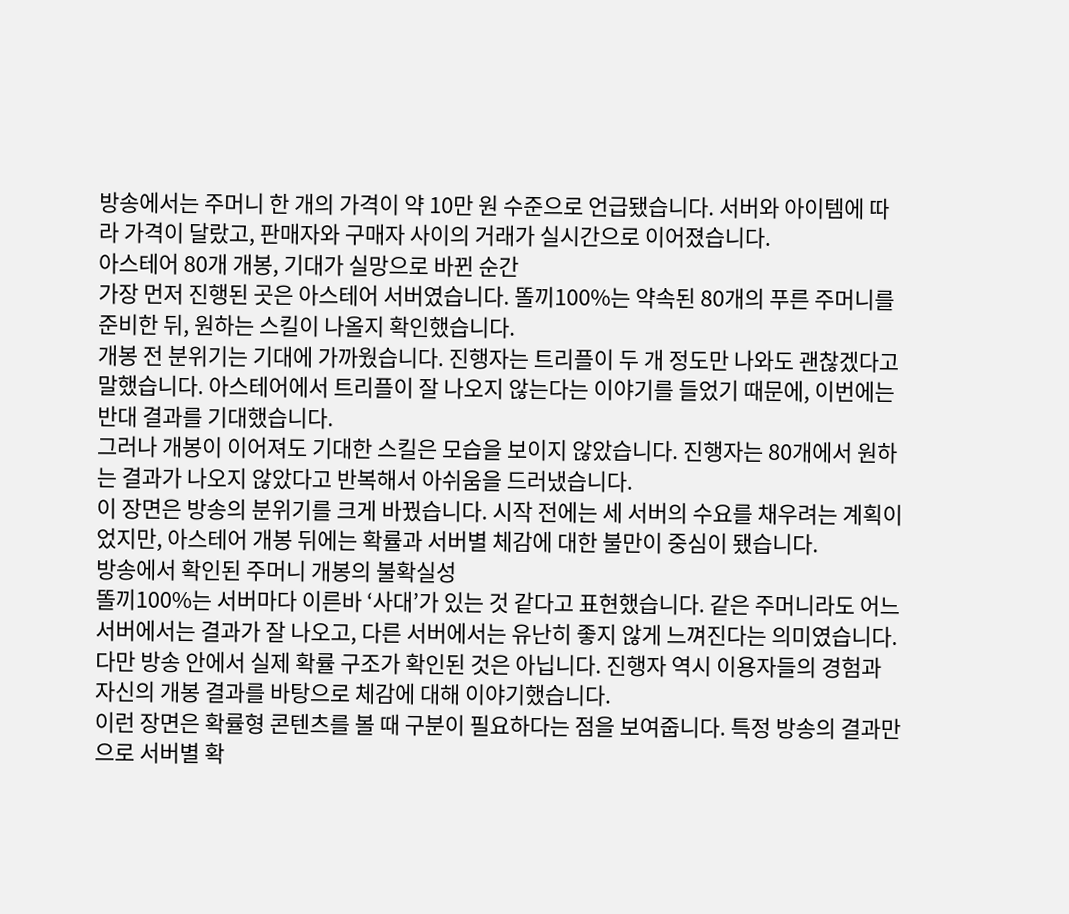방송에서는 주머니 한 개의 가격이 약 10만 원 수준으로 언급됐습니다. 서버와 아이템에 따라 가격이 달랐고, 판매자와 구매자 사이의 거래가 실시간으로 이어졌습니다.
아스테어 80개 개봉, 기대가 실망으로 바뀐 순간
가장 먼저 진행된 곳은 아스테어 서버였습니다. 똘끼100%는 약속된 80개의 푸른 주머니를 준비한 뒤, 원하는 스킬이 나올지 확인했습니다.
개봉 전 분위기는 기대에 가까웠습니다. 진행자는 트리플이 두 개 정도만 나와도 괜찮겠다고 말했습니다. 아스테어에서 트리플이 잘 나오지 않는다는 이야기를 들었기 때문에, 이번에는 반대 결과를 기대했습니다.
그러나 개봉이 이어져도 기대한 스킬은 모습을 보이지 않았습니다. 진행자는 80개에서 원하는 결과가 나오지 않았다고 반복해서 아쉬움을 드러냈습니다.
이 장면은 방송의 분위기를 크게 바꿨습니다. 시작 전에는 세 서버의 수요를 채우려는 계획이었지만, 아스테어 개봉 뒤에는 확률과 서버별 체감에 대한 불만이 중심이 됐습니다.
방송에서 확인된 주머니 개봉의 불확실성
똘끼100%는 서버마다 이른바 ‘사대’가 있는 것 같다고 표현했습니다. 같은 주머니라도 어느 서버에서는 결과가 잘 나오고, 다른 서버에서는 유난히 좋지 않게 느껴진다는 의미였습니다.
다만 방송 안에서 실제 확률 구조가 확인된 것은 아닙니다. 진행자 역시 이용자들의 경험과 자신의 개봉 결과를 바탕으로 체감에 대해 이야기했습니다.
이런 장면은 확률형 콘텐츠를 볼 때 구분이 필요하다는 점을 보여줍니다. 특정 방송의 결과만으로 서버별 확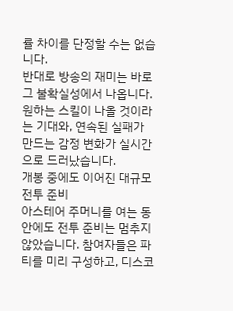률 차이를 단정할 수는 없습니다.
반대로 방송의 재미는 바로 그 불확실성에서 나옵니다. 원하는 스킬이 나올 것이라는 기대와, 연속된 실패가 만드는 감정 변화가 실시간으로 드러났습니다.
개봉 중에도 이어진 대규모 전투 준비
아스테어 주머니를 여는 동안에도 전투 준비는 멈추지 않았습니다. 참여자들은 파티를 미리 구성하고, 디스코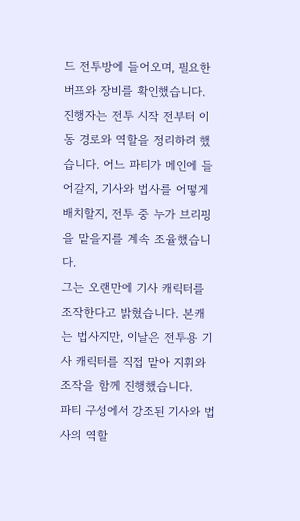드 전투방에 들어오며, 필요한 버프와 장비를 확인했습니다.
진행자는 전투 시작 전부터 이동 경로와 역할을 정리하려 했습니다. 어느 파티가 메인에 들어갈지, 기사와 법사를 어떻게 배치할지, 전투 중 누가 브리핑을 맡을지를 계속 조율했습니다.
그는 오랜만에 기사 캐릭터를 조작한다고 밝혔습니다. 본캐는 법사지만, 이날은 전투용 기사 캐릭터를 직접 맡아 지휘와 조작을 함께 진행했습니다.
파티 구성에서 강조된 기사와 법사의 역할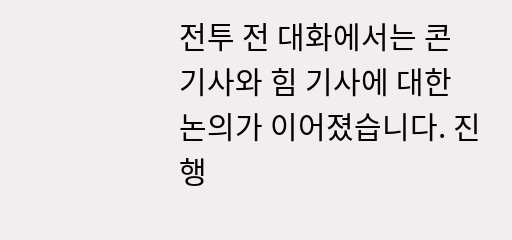전투 전 대화에서는 콘 기사와 힘 기사에 대한 논의가 이어졌습니다. 진행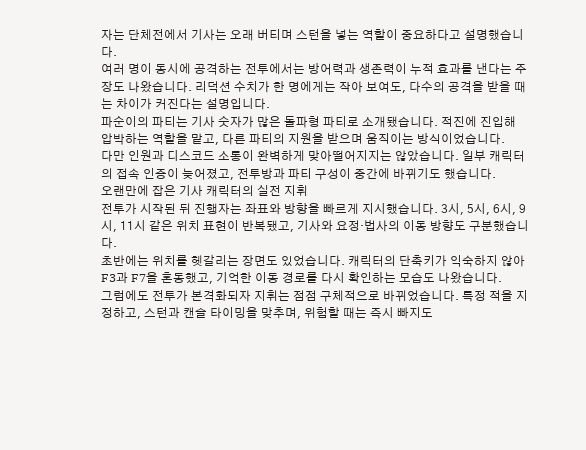자는 단체전에서 기사는 오래 버티며 스턴을 넣는 역할이 중요하다고 설명했습니다.
여러 명이 동시에 공격하는 전투에서는 방어력과 생존력이 누적 효과를 낸다는 주장도 나왔습니다. 리덕션 수치가 한 명에게는 작아 보여도, 다수의 공격을 받을 때는 차이가 커진다는 설명입니다.
파순이의 파티는 기사 숫자가 많은 돌파형 파티로 소개됐습니다. 적진에 진입해 압박하는 역할을 맡고, 다른 파티의 지원을 받으며 움직이는 방식이었습니다.
다만 인원과 디스코드 소통이 완벽하게 맞아떨어지지는 않았습니다. 일부 캐릭터의 접속 인증이 늦어졌고, 전투방과 파티 구성이 중간에 바뀌기도 했습니다.
오랜만에 잡은 기사 캐릭터의 실전 지휘
전투가 시작된 뒤 진행자는 좌표와 방향을 빠르게 지시했습니다. 3시, 5시, 6시, 9시, 11시 같은 위치 표현이 반복됐고, 기사와 요정·법사의 이동 방향도 구분했습니다.
초반에는 위치를 헷갈리는 장면도 있었습니다. 캐릭터의 단축키가 익숙하지 않아 F3과 F7을 혼동했고, 기억한 이동 경로를 다시 확인하는 모습도 나왔습니다.
그럼에도 전투가 본격화되자 지휘는 점점 구체적으로 바뀌었습니다. 특정 적을 지정하고, 스턴과 캔슬 타이밍을 맞추며, 위험할 때는 즉시 빠지도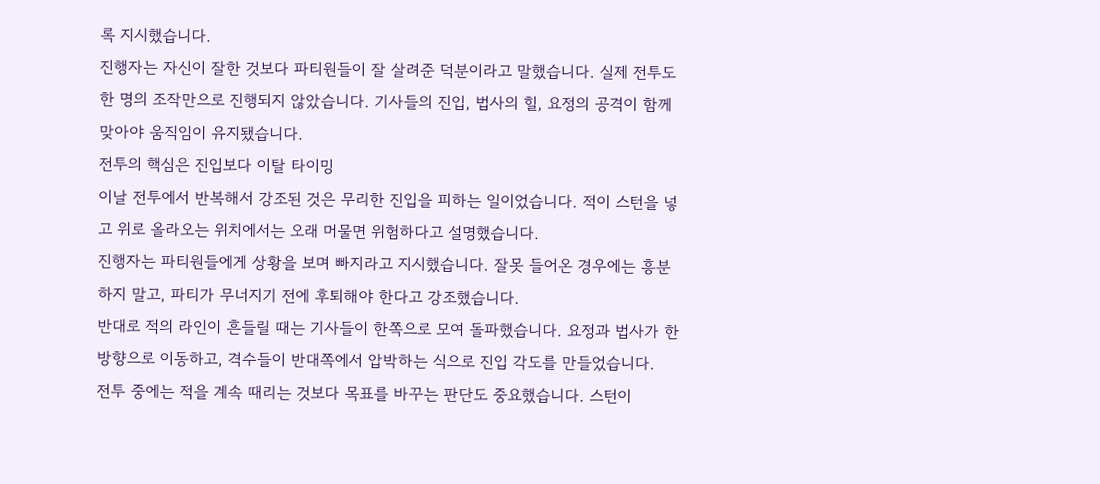록 지시했습니다.
진행자는 자신이 잘한 것보다 파티원들이 잘 살려준 덕분이라고 말했습니다. 실제 전투도 한 명의 조작만으로 진행되지 않았습니다. 기사들의 진입, 법사의 힐, 요정의 공격이 함께 맞아야 움직임이 유지됐습니다.
전투의 핵심은 진입보다 이탈 타이밍
이날 전투에서 반복해서 강조된 것은 무리한 진입을 피하는 일이었습니다. 적이 스턴을 넣고 위로 올라오는 위치에서는 오래 머물면 위험하다고 설명했습니다.
진행자는 파티원들에게 상황을 보며 빠지라고 지시했습니다. 잘못 들어온 경우에는 흥분하지 말고, 파티가 무너지기 전에 후퇴해야 한다고 강조했습니다.
반대로 적의 라인이 흔들릴 때는 기사들이 한쪽으로 모여 돌파했습니다. 요정과 법사가 한 방향으로 이동하고, 격수들이 반대쪽에서 압박하는 식으로 진입 각도를 만들었습니다.
전투 중에는 적을 계속 때리는 것보다 목표를 바꾸는 판단도 중요했습니다. 스턴이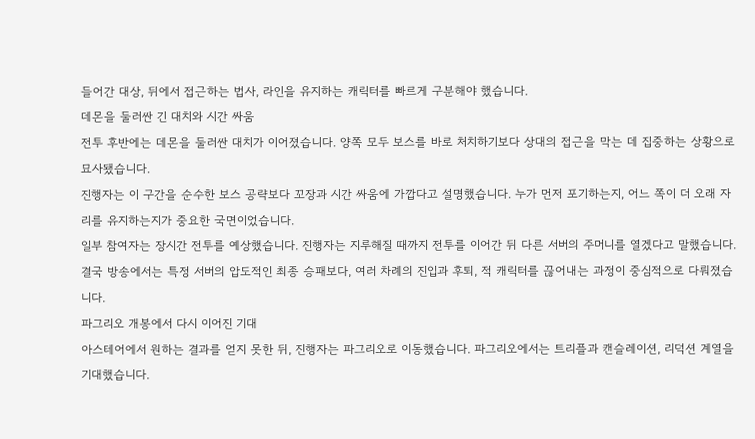들어간 대상, 뒤에서 접근하는 법사, 라인을 유지하는 캐릭터를 빠르게 구분해야 했습니다.
데몬을 둘러싼 긴 대치와 시간 싸움
전투 후반에는 데몬을 둘러싼 대치가 이어졌습니다. 양쪽 모두 보스를 바로 처치하기보다 상대의 접근을 막는 데 집중하는 상황으로 묘사됐습니다.
진행자는 이 구간을 순수한 보스 공략보다 꼬장과 시간 싸움에 가깝다고 설명했습니다. 누가 먼저 포기하는지, 어느 쪽이 더 오래 자리를 유지하는지가 중요한 국면이었습니다.
일부 참여자는 장시간 전투를 예상했습니다. 진행자는 지루해질 때까지 전투를 이어간 뒤 다른 서버의 주머니를 열겠다고 말했습니다.
결국 방송에서는 특정 서버의 압도적인 최종 승패보다, 여러 차례의 진입과 후퇴, 적 캐릭터를 끊어내는 과정이 중심적으로 다뤄졌습니다.
파그리오 개봉에서 다시 이어진 기대
아스테어에서 원하는 결과를 얻지 못한 뒤, 진행자는 파그리오로 이동했습니다. 파그리오에서는 트리플과 캔슬레이션, 리덕션 계열을 기대했습니다.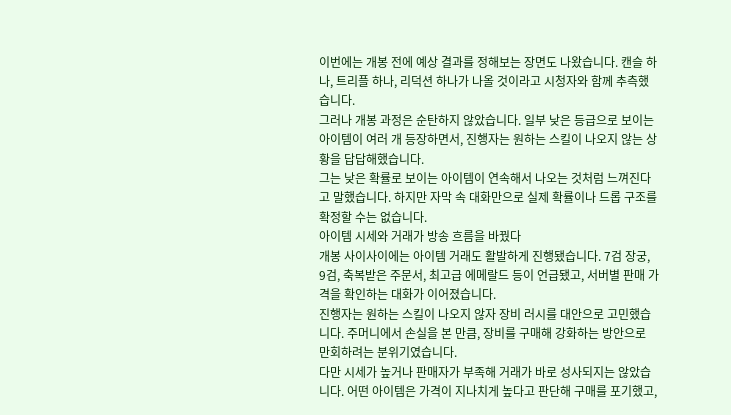이번에는 개봉 전에 예상 결과를 정해보는 장면도 나왔습니다. 캔슬 하나, 트리플 하나, 리덕션 하나가 나올 것이라고 시청자와 함께 추측했습니다.
그러나 개봉 과정은 순탄하지 않았습니다. 일부 낮은 등급으로 보이는 아이템이 여러 개 등장하면서, 진행자는 원하는 스킬이 나오지 않는 상황을 답답해했습니다.
그는 낮은 확률로 보이는 아이템이 연속해서 나오는 것처럼 느껴진다고 말했습니다. 하지만 자막 속 대화만으로 실제 확률이나 드롭 구조를 확정할 수는 없습니다.
아이템 시세와 거래가 방송 흐름을 바꿨다
개봉 사이사이에는 아이템 거래도 활발하게 진행됐습니다. 7검 장궁, 9검, 축복받은 주문서, 최고급 에메랄드 등이 언급됐고, 서버별 판매 가격을 확인하는 대화가 이어졌습니다.
진행자는 원하는 스킬이 나오지 않자 장비 러시를 대안으로 고민했습니다. 주머니에서 손실을 본 만큼, 장비를 구매해 강화하는 방안으로 만회하려는 분위기였습니다.
다만 시세가 높거나 판매자가 부족해 거래가 바로 성사되지는 않았습니다. 어떤 아이템은 가격이 지나치게 높다고 판단해 구매를 포기했고,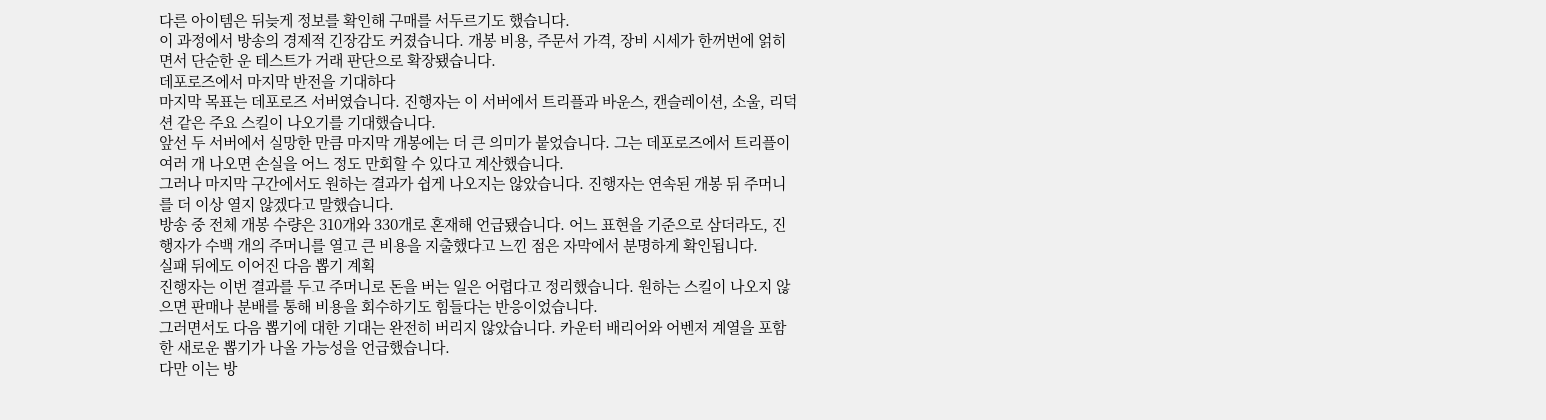다른 아이템은 뒤늦게 정보를 확인해 구매를 서두르기도 했습니다.
이 과정에서 방송의 경제적 긴장감도 커졌습니다. 개봉 비용, 주문서 가격, 장비 시세가 한꺼번에 얽히면서 단순한 운 테스트가 거래 판단으로 확장됐습니다.
데포로즈에서 마지막 반전을 기대하다
마지막 목표는 데포로즈 서버였습니다. 진행자는 이 서버에서 트리플과 바운스, 캔슬레이션, 소울, 리덕션 같은 주요 스킬이 나오기를 기대했습니다.
앞선 두 서버에서 실망한 만큼 마지막 개봉에는 더 큰 의미가 붙었습니다. 그는 데포로즈에서 트리플이 여러 개 나오면 손실을 어느 정도 만회할 수 있다고 계산했습니다.
그러나 마지막 구간에서도 원하는 결과가 쉽게 나오지는 않았습니다. 진행자는 연속된 개봉 뒤 주머니를 더 이상 열지 않겠다고 말했습니다.
방송 중 전체 개봉 수량은 310개와 330개로 혼재해 언급됐습니다. 어느 표현을 기준으로 삼더라도, 진행자가 수백 개의 주머니를 열고 큰 비용을 지출했다고 느낀 점은 자막에서 분명하게 확인됩니다.
실패 뒤에도 이어진 다음 뽑기 계획
진행자는 이번 결과를 두고 주머니로 돈을 버는 일은 어렵다고 정리했습니다. 원하는 스킬이 나오지 않으면 판매나 분배를 통해 비용을 회수하기도 힘들다는 반응이었습니다.
그러면서도 다음 뽑기에 대한 기대는 완전히 버리지 않았습니다. 카운터 배리어와 어벤저 계열을 포함한 새로운 뽑기가 나올 가능성을 언급했습니다.
다만 이는 방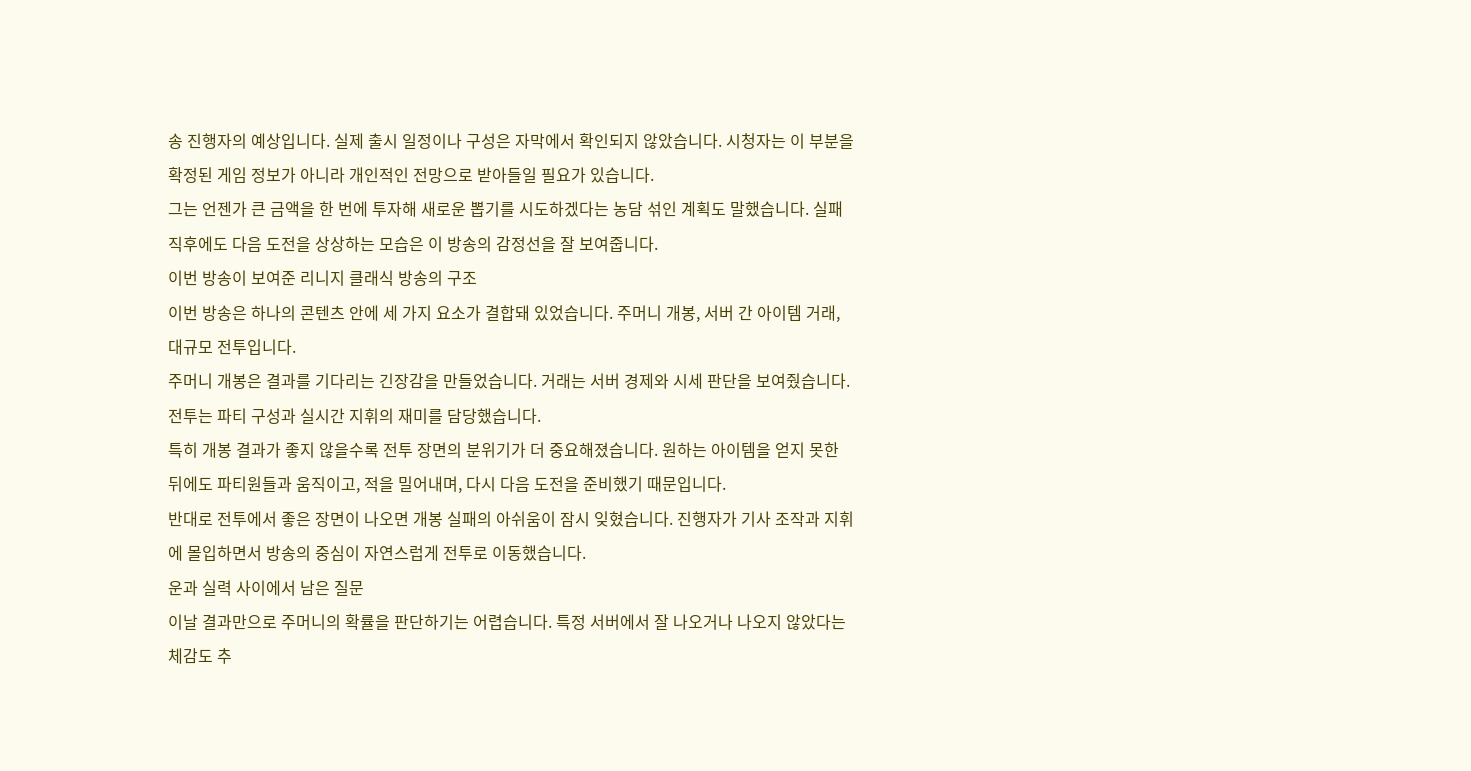송 진행자의 예상입니다. 실제 출시 일정이나 구성은 자막에서 확인되지 않았습니다. 시청자는 이 부분을 확정된 게임 정보가 아니라 개인적인 전망으로 받아들일 필요가 있습니다.
그는 언젠가 큰 금액을 한 번에 투자해 새로운 뽑기를 시도하겠다는 농담 섞인 계획도 말했습니다. 실패 직후에도 다음 도전을 상상하는 모습은 이 방송의 감정선을 잘 보여줍니다.
이번 방송이 보여준 리니지 클래식 방송의 구조
이번 방송은 하나의 콘텐츠 안에 세 가지 요소가 결합돼 있었습니다. 주머니 개봉, 서버 간 아이템 거래, 대규모 전투입니다.
주머니 개봉은 결과를 기다리는 긴장감을 만들었습니다. 거래는 서버 경제와 시세 판단을 보여줬습니다. 전투는 파티 구성과 실시간 지휘의 재미를 담당했습니다.
특히 개봉 결과가 좋지 않을수록 전투 장면의 분위기가 더 중요해졌습니다. 원하는 아이템을 얻지 못한 뒤에도 파티원들과 움직이고, 적을 밀어내며, 다시 다음 도전을 준비했기 때문입니다.
반대로 전투에서 좋은 장면이 나오면 개봉 실패의 아쉬움이 잠시 잊혔습니다. 진행자가 기사 조작과 지휘에 몰입하면서 방송의 중심이 자연스럽게 전투로 이동했습니다.
운과 실력 사이에서 남은 질문
이날 결과만으로 주머니의 확률을 판단하기는 어렵습니다. 특정 서버에서 잘 나오거나 나오지 않았다는 체감도 추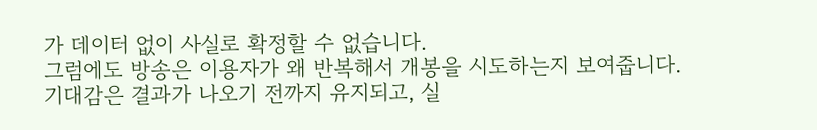가 데이터 없이 사실로 확정할 수 없습니다.
그럼에도 방송은 이용자가 왜 반복해서 개봉을 시도하는지 보여줍니다. 기대감은 결과가 나오기 전까지 유지되고, 실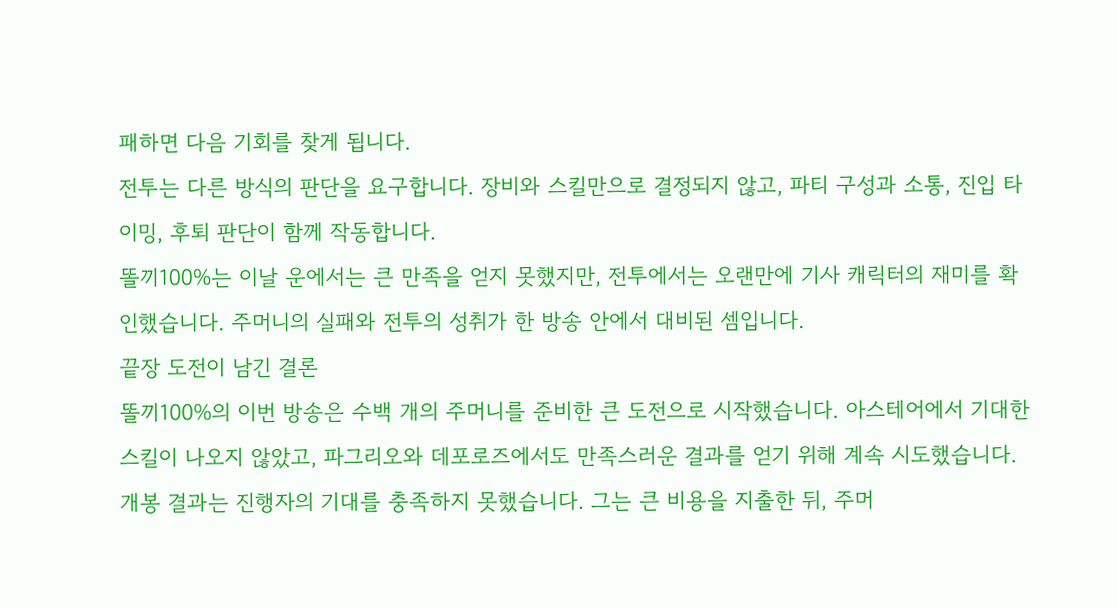패하면 다음 기회를 찾게 됩니다.
전투는 다른 방식의 판단을 요구합니다. 장비와 스킬만으로 결정되지 않고, 파티 구성과 소통, 진입 타이밍, 후퇴 판단이 함께 작동합니다.
똘끼100%는 이날 운에서는 큰 만족을 얻지 못했지만, 전투에서는 오랜만에 기사 캐릭터의 재미를 확인했습니다. 주머니의 실패와 전투의 성취가 한 방송 안에서 대비된 셈입니다.
끝장 도전이 남긴 결론
똘끼100%의 이번 방송은 수백 개의 주머니를 준비한 큰 도전으로 시작했습니다. 아스테어에서 기대한 스킬이 나오지 않았고, 파그리오와 데포로즈에서도 만족스러운 결과를 얻기 위해 계속 시도했습니다.
개봉 결과는 진행자의 기대를 충족하지 못했습니다. 그는 큰 비용을 지출한 뒤, 주머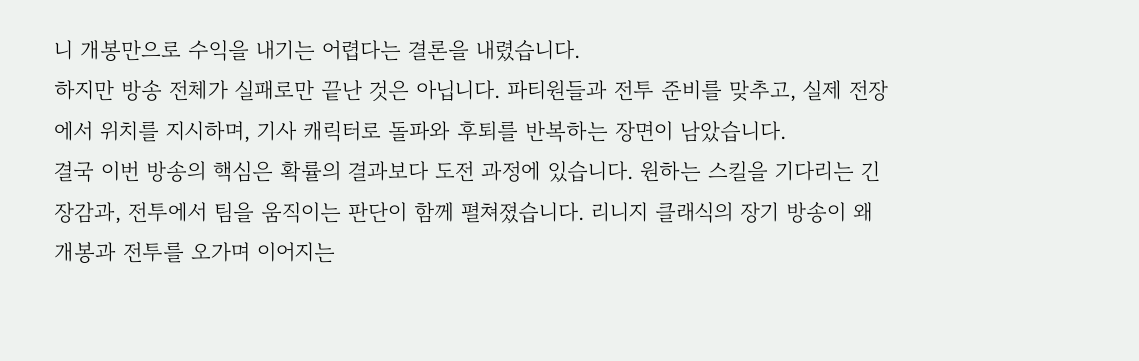니 개봉만으로 수익을 내기는 어렵다는 결론을 내렸습니다.
하지만 방송 전체가 실패로만 끝난 것은 아닙니다. 파티원들과 전투 준비를 맞추고, 실제 전장에서 위치를 지시하며, 기사 캐릭터로 돌파와 후퇴를 반복하는 장면이 남았습니다.
결국 이번 방송의 핵심은 확률의 결과보다 도전 과정에 있습니다. 원하는 스킬을 기다리는 긴장감과, 전투에서 팀을 움직이는 판단이 함께 펼쳐졌습니다. 리니지 클래식의 장기 방송이 왜 개봉과 전투를 오가며 이어지는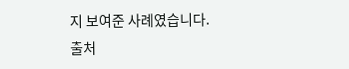지 보여준 사례였습니다.
출처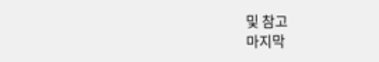및 참고
마지막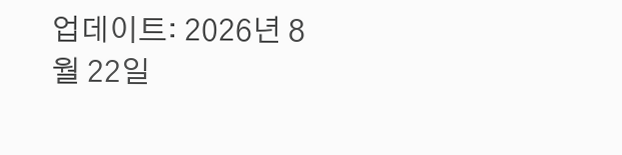업데이트: 2026년 8월 22일